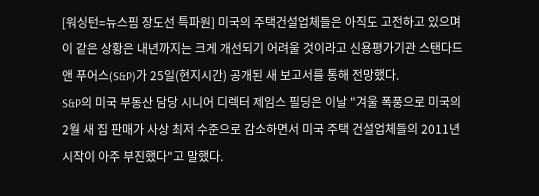[워싱턴=뉴스핌 장도선 특파원] 미국의 주택건설업체들은 아직도 고전하고 있으며 이 같은 상황은 내년까지는 크게 개선되기 어려울 것이라고 신용평가기관 스탠다드 앤 푸어스(S&P)가 25일(현지시간) 공개된 새 보고서를 통해 전망했다.
S&P의 미국 부동산 담당 시니어 디렉터 제임스 필딩은 이날 "겨울 폭풍으로 미국의 2월 새 집 판매가 사상 최저 수준으로 감소하면서 미국 주택 건설업체들의 2011년 시작이 아주 부진했다"고 말했다.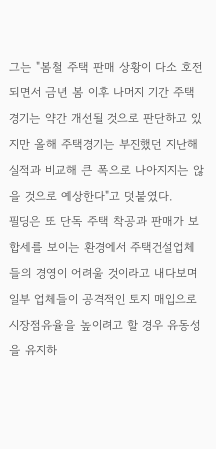그는 "봄철 주택 판매 상황이 다소 호전되면서 금년 봄 이후 나머지 기간 주택 경기는 약간 개선될 것으로 판단하고 있지만 올해 주택경기는 부진했던 지난해 실적과 비교해 큰 폭으로 나아지지는 않을 것으로 예상한다"고 덧붙였다.
필딩은 또 단독 주택 착공과 판매가 보합세를 보이는 환경에서 주택건설업체들의 경영이 어려울 것이라고 내다보며 일부 업체들이 공격적인 토지 매입으로 시장점유율을 높이려고 할 경우 유동성을 유지하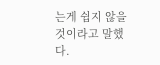는게 쉽지 않을 것이라고 말했다.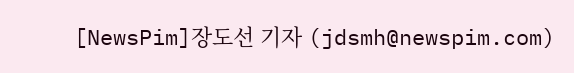[NewsPim]장도선 기자 (jdsmh@newspim.com)